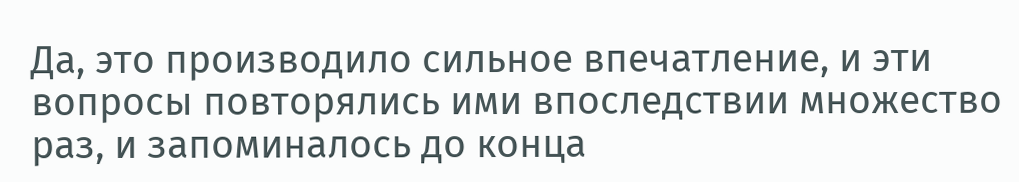Да, это производило сильное впечатление, и эти вопросы повторялись ими впоследствии множество раз, и запоминалось до конца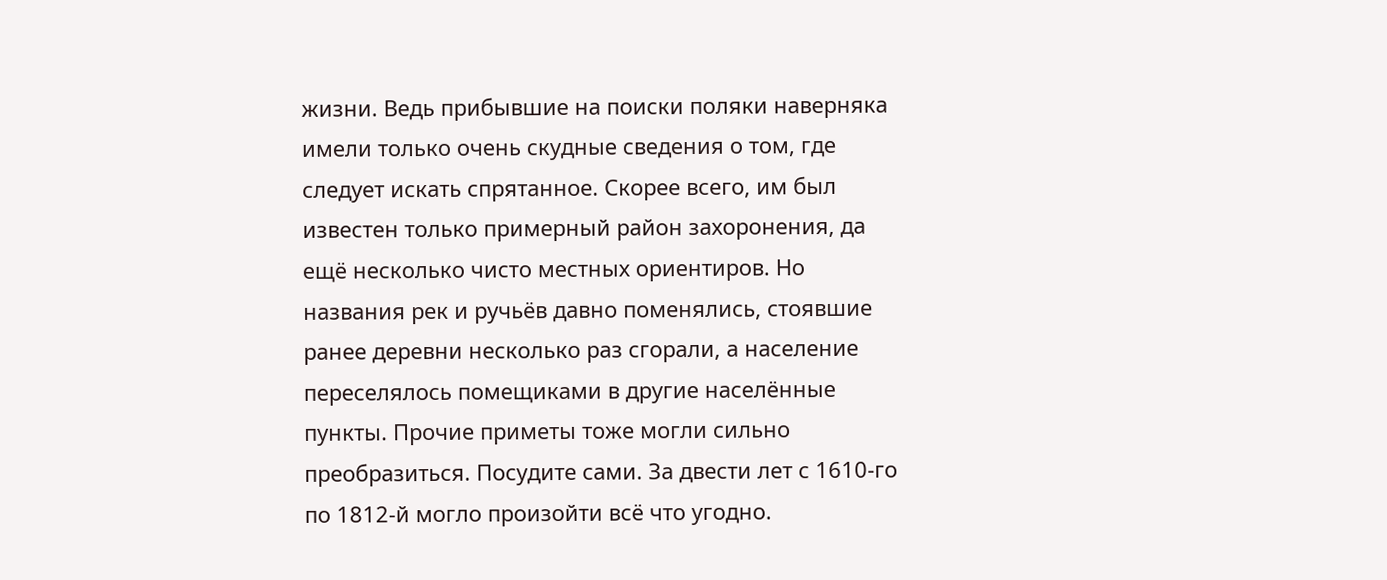жизни. Ведь прибывшие на поиски поляки наверняка имели только очень скудные сведения о том, где следует искать спрятанное. Скорее всего, им был известен только примерный район захоронения, да ещё несколько чисто местных ориентиров. Но названия рек и ручьёв давно поменялись, стоявшие ранее деревни несколько раз сгорали, а население переселялось помещиками в другие населённые пункты. Прочие приметы тоже могли сильно преобразиться. Посудите сами. За двести лет с 1610-го по 1812-й могло произойти всё что угодно.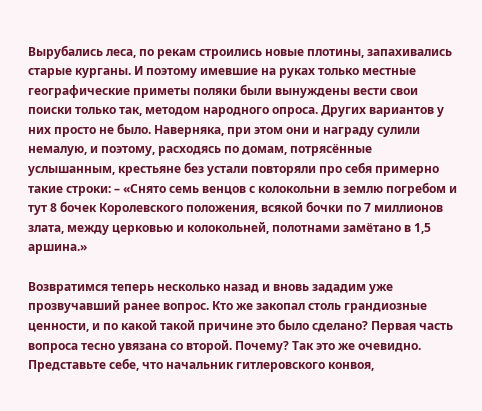Вырубались леса, по рекам строились новые плотины, запахивались старые курганы. И поэтому имевшие на руках только местные географические приметы поляки были вынуждены вести свои поиски только так, методом народного опроса. Других вариантов у них просто не было. Наверняка, при этом они и награду сулили немалую, и поэтому, расходясь по домам, потрясённые услышанным, крестьяне без устали повторяли про себя примерно такие строки: – «Снято семь венцов с колокольни в землю погребом и тут 8 бочек Королевского положения, всякой бочки по 7 миллионов злата, между церковью и колокольней, полотнами замётано в 1,5 аршина.»

Возвратимся теперь несколько назад и вновь зададим уже прозвучавший ранее вопрос. Кто же закопал столь грандиозные ценности, и по какой такой причине это было сделано? Первая часть вопроса тесно увязана со второй. Почему? Так это же очевидно. Представьте себе, что начальник гитлеровского конвоя,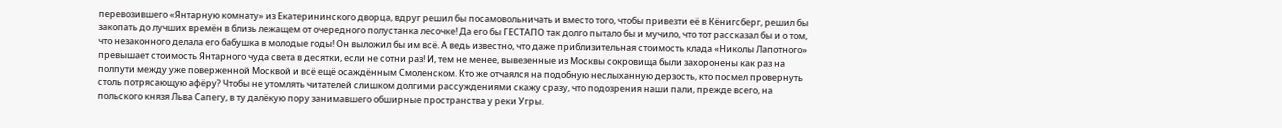перевозившего «Янтарную комнату» из Екатерининского дворца, вдруг решил бы посамовольничать и вместо того, чтобы привезти её в Кёнигсберг, решил бы закопать до лучших времён в близь лежащем от очередного полустанка лесочке! Да его бы ГЕСТАПО так долго пытало бы и мучило, что тот рассказал бы и о том, что незаконного делала его бабушка в молодые годы! Он выложил бы им всё. А ведь известно, что даже приблизительная стоимость клада «Николы Лапотного» превышает стоимость Янтарного чуда света в десятки, если не сотни раз! И, тем не менее, вывезенные из Москвы сокровища были захоронены как раз на полпути между уже поверженной Москвой и всё ещё осаждённым Смоленском. Кто же отчаялся на подобную неслыханную дерзость, кто посмел провернуть столь потрясающую афёру? Чтобы не утомлять читателей слишком долгими рассуждениями скажу сразу, что подозрения наши пали, прежде всего, на польского князя Льва Сапегу, в ту далёкую пору занимавшего обширные пространства у реки Угры.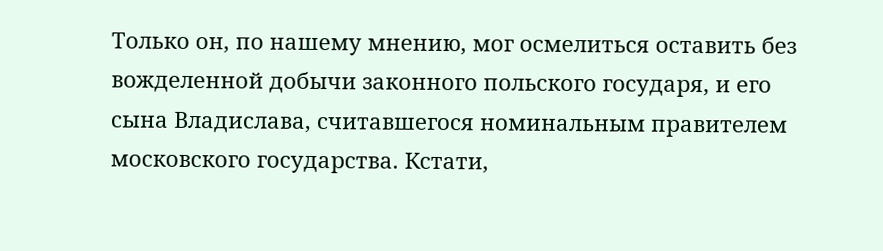Только он, по нашему мнению, мог осмелиться оставить без вожделенной добычи законного польского государя, и его сына Владислава, считавшегося номинальным правителем московского государства. Кстати,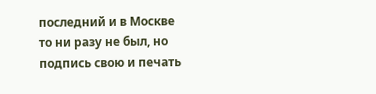последний и в Москве то ни разу не был, но подпись свою и печать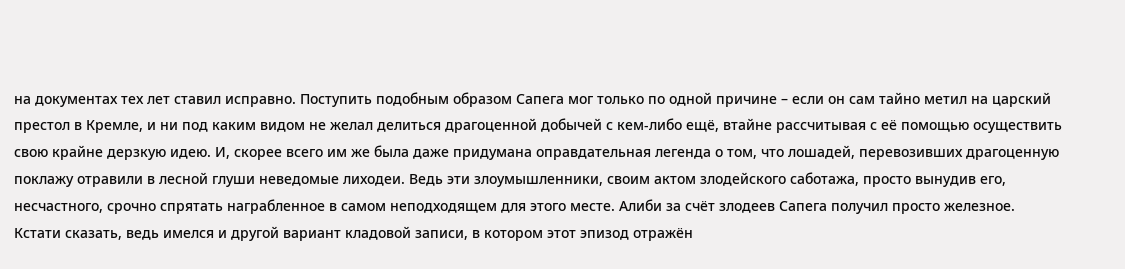на документах тех лет ставил исправно. Поступить подобным образом Сапега мог только по одной причине – если он сам тайно метил на царский престол в Кремле, и ни под каким видом не желал делиться драгоценной добычей с кем-либо ещё, втайне рассчитывая с её помощью осуществить свою крайне дерзкую идею. И, скорее всего им же была даже придумана оправдательная легенда о том, что лошадей, перевозивших драгоценную поклажу отравили в лесной глуши неведомые лиходеи. Ведь эти злоумышленники, своим актом злодейского саботажа, просто вынудив его, несчастного, срочно спрятать награбленное в самом неподходящем для этого месте. Алиби за счёт злодеев Сапега получил просто железное. Кстати сказать, ведь имелся и другой вариант кладовой записи, в котором этот эпизод отражён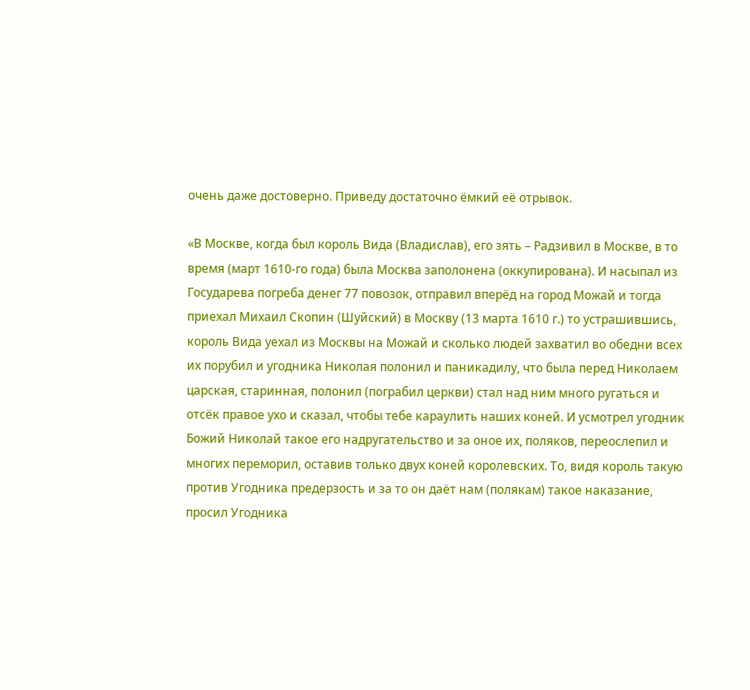очень даже достоверно. Приведу достаточно ёмкий её отрывок.

«В Москве, когда был король Вида (Владислав), его зять – Радзивил в Москве, в то время (март 1610-го года) была Москва заполонена (оккупирована). И насыпал из Государева погреба денег 77 повозок, отправил вперёд на город Можай и тогда приехал Михаил Скопин (Шуйский) в Москву (13 марта 1610 г.) то устрашившись, король Вида уехал из Москвы на Можай и сколько людей захватил во обедни всех их порубил и угодника Николая полонил и паникадилу, что была перед Николаем царская, старинная, полонил (пограбил церкви) стал над ним много ругаться и отсёк правое ухо и сказал, чтобы тебе караулить наших коней. И усмотрел угодник Божий Николай такое его надругательство и за оное их, поляков, переослепил и многих переморил, оставив только двух коней королевских. То, видя король такую против Угодника предерзость и за то он даёт нам (полякам) такое наказание, просил Угодника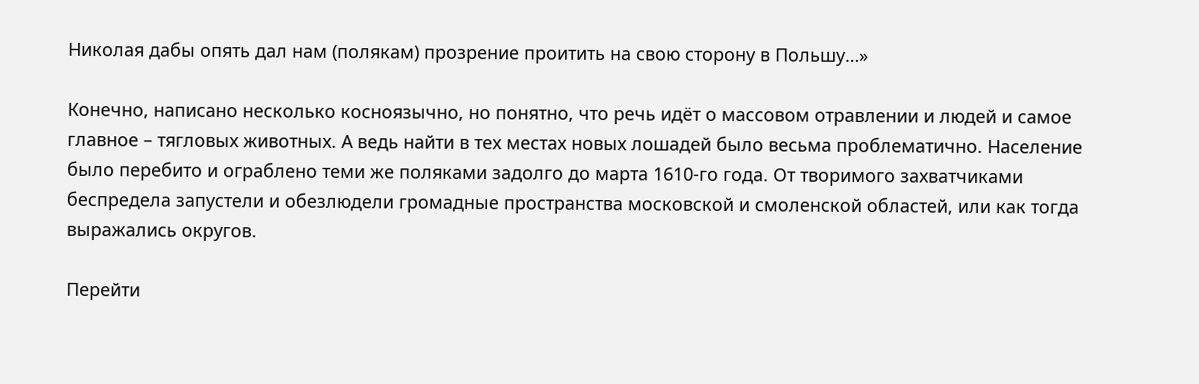Николая дабы опять дал нам (полякам) прозрение проитить на свою сторону в Польшу…»

Конечно, написано несколько косноязычно, но понятно, что речь идёт о массовом отравлении и людей и самое главное – тягловых животных. А ведь найти в тех местах новых лошадей было весьма проблематично. Население было перебито и ограблено теми же поляками задолго до марта 1610-го года. От творимого захватчиками беспредела запустели и обезлюдели громадные пространства московской и смоленской областей, или как тогда выражались округов.

Перейти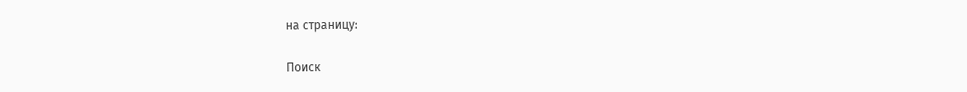на страницу:

Поиск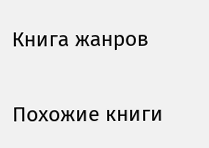Книга жанров

Похожие книги